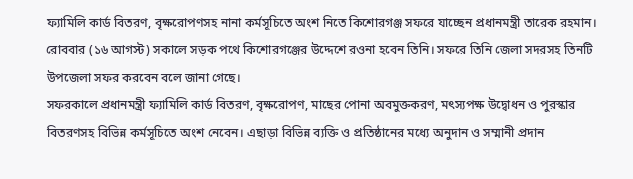ফ্যামিলি কার্ড বিতরণ, বৃক্ষরোপণসহ নানা কর্মসূচিতে অংশ নিতে কিশোরগঞ্জ সফরে যাচ্ছেন প্রধানমন্ত্রী তারেক রহমান।
রোববার (১৬ আগস্ট) সকালে সড়ক পথে কিশোরগঞ্জের উদ্দেশে রওনা হবেন তিনি। সফরে তিনি জেলা সদরসহ তিনটি উপজেলা সফর করবেন বলে জানা গেছে।
সফরকালে প্রধানমন্ত্রী ফ্যামিলি কার্ড বিতরণ, বৃক্ষরোপণ, মাছের পোনা অবমুক্তকরণ, মৎস্যপক্ষ উদ্বোধন ও পুরস্কার বিতরণসহ বিভিন্ন কর্মসূচিতে অংশ নেবেন। এছাড়া বিভিন্ন ব্যক্তি ও প্রতিষ্ঠানের মধ্যে অনুদান ও সম্মানী প্রদান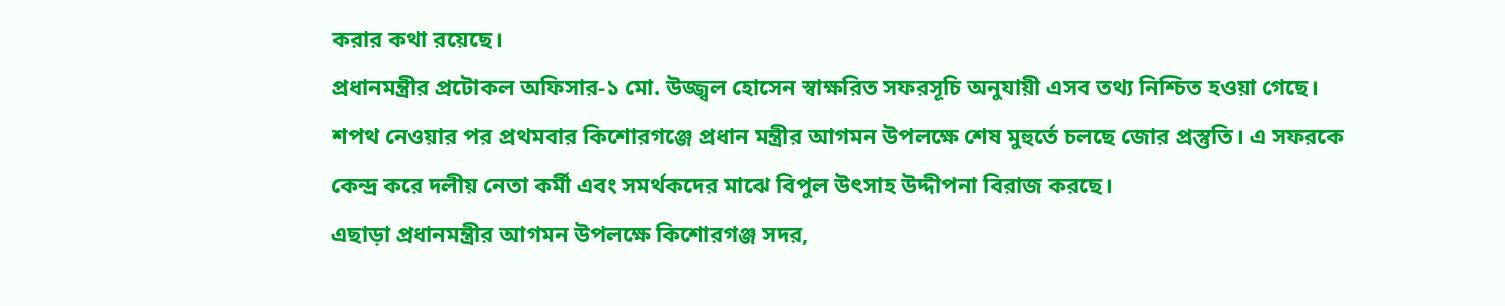করার কথা রয়েছে।
প্রধানমন্ত্রীর প্রটোকল অফিসার-১ মো. উজ্জ্বল হোসেন স্বাক্ষরিত সফরসূচি অনুযায়ী এসব তথ্য নিশ্চিত হওয়া গেছে।
শপথ নেওয়ার পর প্রথমবার কিশোরগঞ্জে প্রধান মন্ত্রীর আগমন উপলক্ষে শেষ মুহুর্তে চলছে জোর প্রস্তুতি। এ সফরকে কেন্দ্র করে দলীয় নেতা কর্মী এবং সমর্থকদের মাঝে বিপুল উৎসাহ উদ্দীপনা বিরাজ করছে।
এছাড়া প্রধানমন্ত্রীর আগমন উপলক্ষে কিশোরগঞ্জ সদর,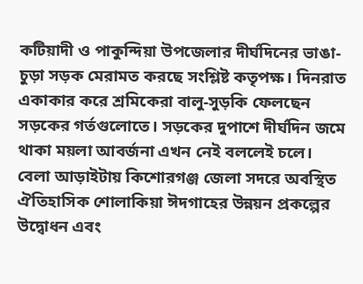কটিয়াদী ও পাকুন্দিয়া উপজেলার দীর্ঘদিনের ভাঙা-চুড়া সড়ক মেরামত করছে সংশ্লিষ্ট কতৃপক্ষ। দিনরাত একাকার করে শ্রমিকেরা বালু-সুড়কি ফেলছেন সড়কের গর্তগুলোতে। সড়কের দুপাশে দীর্ঘদিন জমে থাকা ময়লা আবর্জনা এখন নেই বললেই চলে।
বেলা আড়াইটায় কিশোরগঞ্জ জেলা সদরে অবস্থিত ঐতিহাসিক শোলাকিয়া ঈদগাহের উন্নয়ন প্রকল্পের উদ্বোধন এবং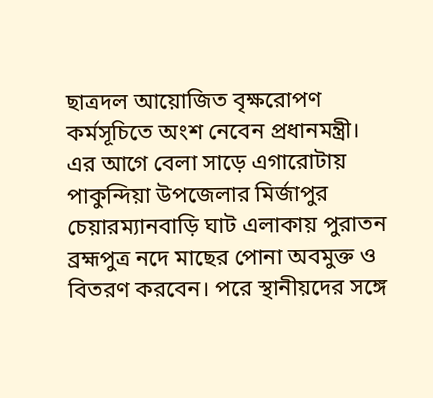ছাত্রদল আয়োজিত বৃক্ষরোপণ কর্মসূচিতে অংশ নেবেন প্রধানমন্ত্রী।
এর আগে বেলা সাড়ে এগারোটায় পাকুন্দিয়া উপজেলার মির্জাপুর চেয়ারম্যানবাড়ি ঘাট এলাকায় পুরাতন ব্রহ্মপুত্র নদে মাছের পোনা অবমুক্ত ও বিতরণ করবেন। পরে স্থানীয়দের সঙ্গে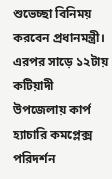শুভেচ্ছা বিনিময় করবেন প্রধানমন্ত্রী।
এরপর সাড়ে ১২টায় কটিয়াদী উপজেলায় কার্প হ্যাচারি কমপ্লেক্স পরিদর্শন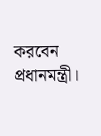করবেন প্রধানমন্ত্রী।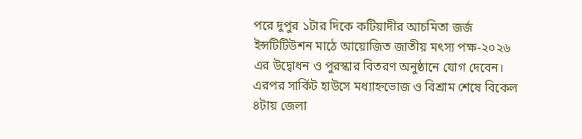পরে দুপুর ১টার দিকে কটিয়াদীর আচমিতা জর্জ ইন্সটিটিউশন মাঠে আয়োজিত জাতীয় মৎস্য পক্ষ-২০২৬ এর উদ্বোধন ও পুরস্কার বিতরণ অনুষ্ঠানে যোগ দেবেন।
এরপর সার্কিট হাউসে মধ্যাহ্নভোজ ও বিশ্রাম শেষে বিকেল ৪টায় জেলা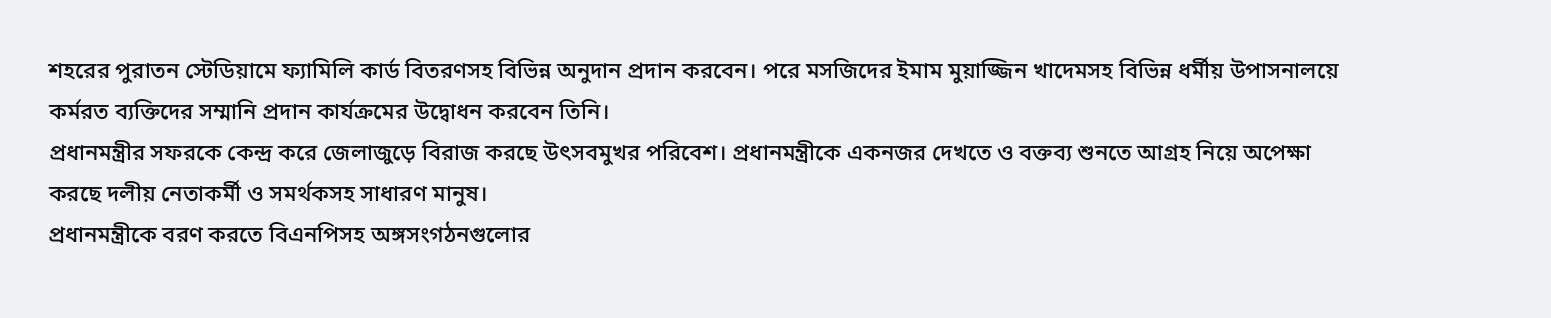শহরের পুরাতন স্টেডিয়ামে ফ্যামিলি কার্ড বিতরণসহ বিভিন্ন অনুদান প্রদান করবেন। পরে মসজিদের ইমাম মুয়াজ্জিন খাদেমসহ বিভিন্ন ধর্মীয় উপাসনালয়ে কর্মরত ব্যক্তিদের সম্মানি প্রদান কার্যক্রমের উদ্বোধন করবেন তিনি।
প্রধানমন্ত্রীর সফরকে কেন্দ্র করে জেলাজুড়ে বিরাজ করছে উৎসবমুখর পরিবেশ। প্রধানমন্ত্রীকে একনজর দেখতে ও বক্তব্য শুনতে আগ্রহ নিয়ে অপেক্ষা করছে দলীয় নেতাকর্মী ও সমর্থকসহ সাধারণ মানুষ।
প্রধানমন্ত্রীকে বরণ করতে বিএনপিসহ অঙ্গসংগঠনগুলোর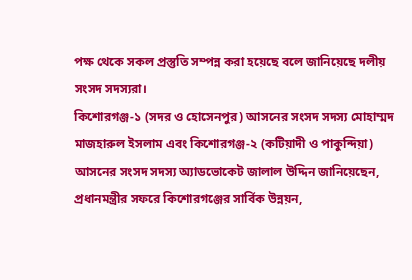পক্ষ থেকে সকল প্রস্তুতি সম্পন্ন করা হয়েছে বলে জানিয়েছে দলীয় সংসদ সদস্যরা।
কিশোরগঞ্জ-১ (সদর ও হোসেনপুর) আসনের সংসদ সদস্য মোহাম্মদ মাজহারুল ইসলাম এবং কিশোরগঞ্জ-২ (কটিয়াদী ও পাকুন্দিয়া) আসনের সংসদ সদস্য অ্যাডভোকেট জালাল উদ্দিন জানিয়েছেন, প্রধানমন্ত্রীর সফরে কিশোরগঞ্জের সার্বিক উন্নয়ন,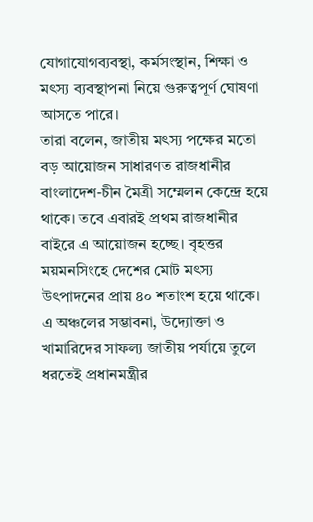যোগাযোগব্যবস্থা, কর্মসংস্থান, শিক্ষা ও মৎস্য ব্যবস্থাপনা নিয়ে গুরুত্বপূর্ণ ঘোষণা আসতে পারে।
তারা বলেন, জাতীয় মৎস্য পক্ষের মতো বড় আয়োজন সাধারণত রাজধানীর বাংলাদেশ-চীন মৈত্রী সম্মেলন কেন্দ্রে হয়ে থাকে। তবে এবারই প্রথম রাজধানীর বাইরে এ আয়োজন হচ্ছে। বৃহত্তর ময়মনসিংহে দেশের মোট মৎস্য উৎপাদনের প্রায় ৪০ শতাংশ হয়ে থাকে। এ অঞ্চলের সম্ভাবনা, উদ্যোক্তা ও খামারিদের সাফল্য জাতীয় পর্যায়ে তুলে ধরতেই প্রধানমন্ত্রীর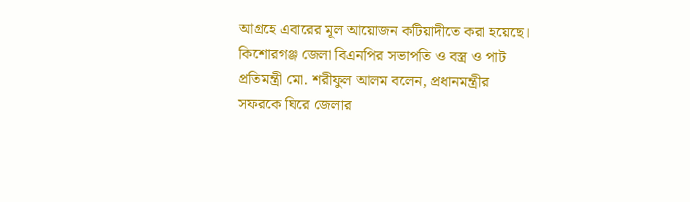আগ্রহে এবারের মূল আয়োজন কটিয়াদীতে করা হয়েছে।
কিশোরগঞ্জ জেলা বিএনপির সভাপতি ও বস্ত্র ও পাট প্রতিমন্ত্রী মো. শরীফুল আলম বলেন, প্রধানমন্ত্রীর সফরকে ঘিরে জেলার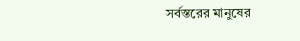সর্বস্তরের মানুষের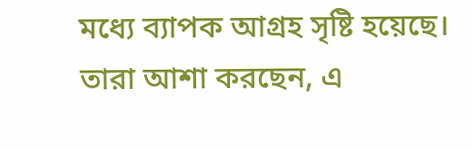মধ্যে ব্যাপক আগ্রহ সৃষ্টি হয়েছে। তারা আশা করছেন, এ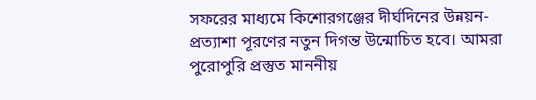সফরের মাধ্যমে কিশোরগঞ্জের দীর্ঘদিনের উন্নয়ন-প্রত্যাশা পূরণের নতুন দিগন্ত উন্মোচিত হবে। আমরা পুরোপুরি প্রস্তুত মাননীয়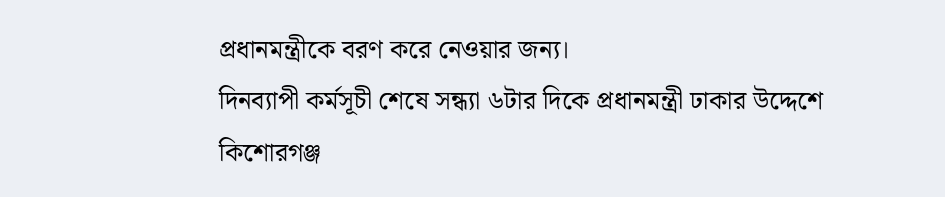প্রধানমন্ত্রীকে বরণ করে নেওয়ার জন্য।
দিনব্যাপী কর্মসূচী শেষে সন্ধ্যা ৬টার দিকে প্রধানমন্ত্রী ঢাকার উদ্দেশে কিশোরগঞ্জ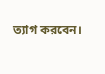ত্যাগ করবেন।